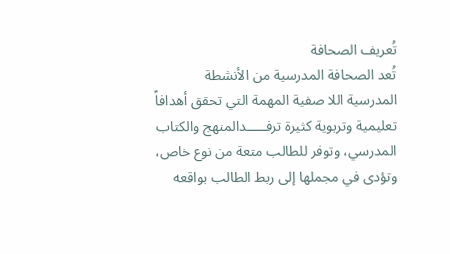تُعريف الصحافة
تُعد الصحافة المدرسية من الأنشطة
المدرسية اللا صفية المهمة التي تحقق أهدافاً تعليمية وتربوية كثيرة ترفـــــدالمنهج والكتاب المدرسي، وتوفر للطالب متعة من نوع خاص، وتؤدى في مجملها إلى ربط الطالب بواقعه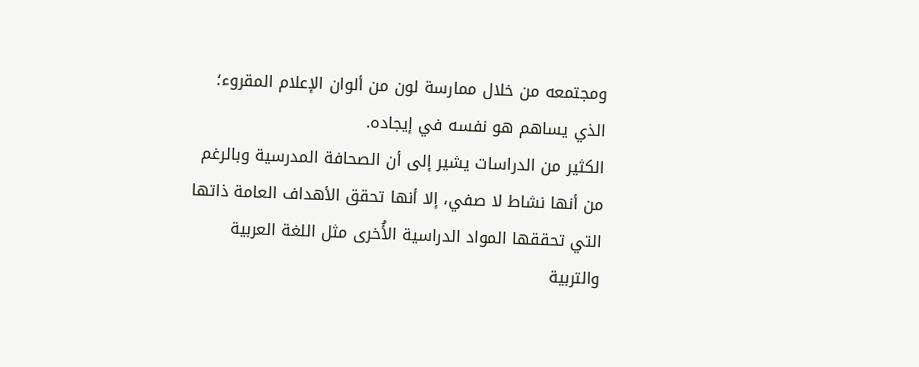ومجتمعه من خلال ممارسة لون من ألوان الإعلام المقروء؛ الذي يساهم هو نفسه في إيجاده.
الكثير من الدراسات يشير إلى أن الصحافة المدرسية وبالرغم من أنها نشاط لا صفي، إلا أنها تحقق الأهداف العامة ذاتها التي تحققها المواد الدراسية الأُخرى مثل اللغة العربية والتربية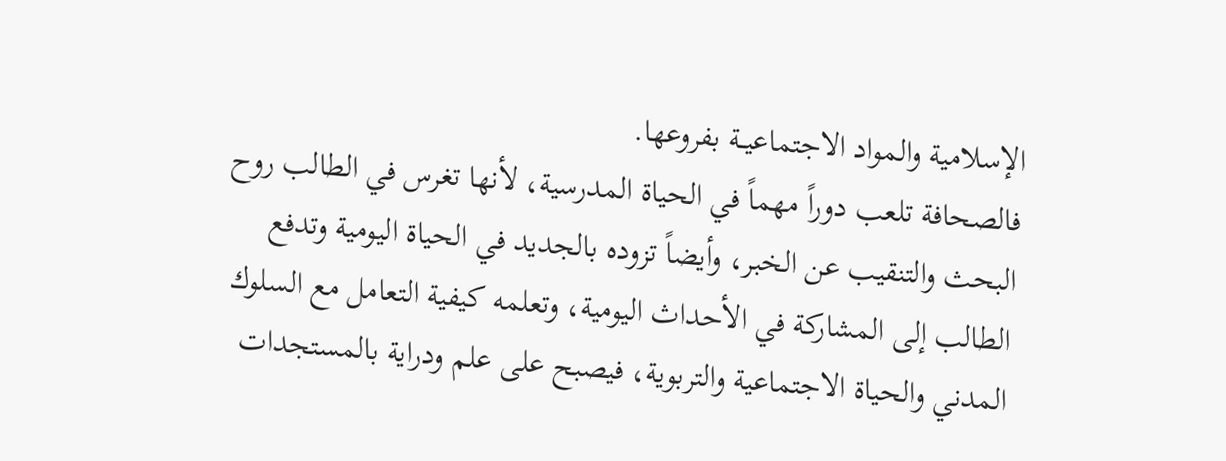الإسلامية والمواد الاجتماعيــة بفروعها.
فالصحافة تلعب دوراً مهماً في الحياة المدرسية، لأنها تغرس في الطالب روح البحث والتنقيب عن الخبر، وأيضاً تزوده بالجديد في الحياة اليومية وتدفع الطالب إلى المشاركة في الأحداث اليومية، وتعلمه كيفية التعامل مع السلوك المدني والحياة الاجتماعية والتربوية، فيصبح على علم ودراية بالمستجدات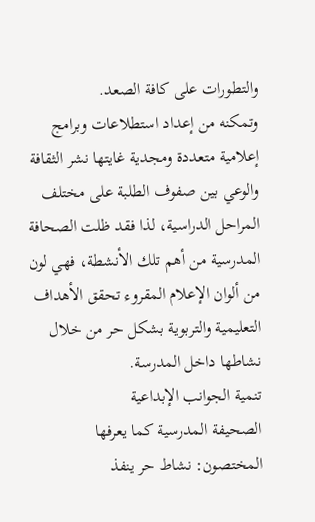والتطورات على كافة الصعد.
وتمكنه من إعداد استطلاعات وبرامج إعلامية متعددة ومجدية غايتها نشر الثقافة والوعي بين صفوف الطلبة على مختلف المراحل الدراسية، لذا فقد ظلت الصحافة المدرسية من أهم تلك الأنشطة، فهي لون من ألوان الإعلام المقروء تحقق الأهداف التعليمية والتربوية بشكل حر من خلال نشاطها داخل المدرسة.
تنمية الجوانب الإبداعية
الصحيفة المدرسية كما يعرفها المختصون: نشاط حر ينفذ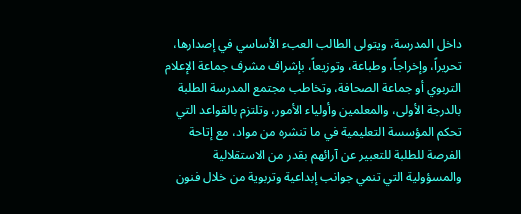داخل المدرسة، ويتولى الطالب العبء الأساسي في إصدارها، تحريراً، وإخراجاً، وطباعة، وتوزيعاً، بإشراف مشرف جماعة الإعلام التربوي أو جماعة الصحافة، وتخاطب مجتمع المدرسة الطلبة بالدرجة الأولى، والمعلمين وأولياء الأمور، وتلتزم بالقواعد التي تحكم المؤسسة التعليمية في ما تنشره من مواد، مع إتاحة الفرصة للطلبة للتعبير عن آرائهم بقدر من الاستقلالية والمسؤولية التي تنمي جوانب إبداعية وتربوية من خلال فنون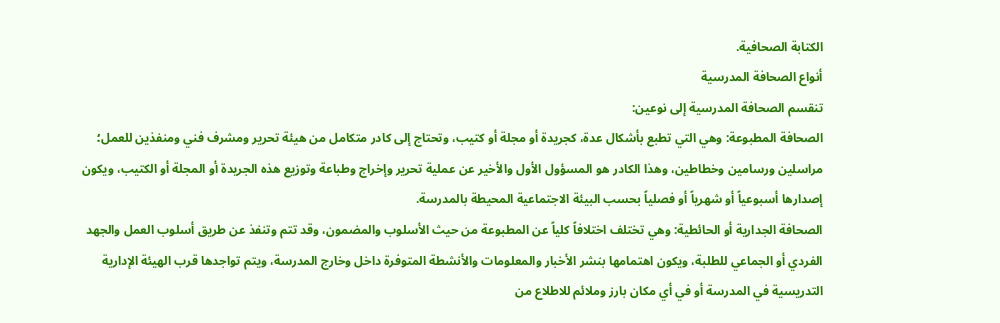الكتابة الصحافية.
أنواع الصحافة المدرسية
تنقسم الصحافة المدرسية إلى نوعين:
الصحافة المطبوعة: وهي التي تطبع بأشكال عدة، كجريدة أو مجلة أو كتيب، وتحتاج إلى كادر متكامل من هيئة تحرير ومشرف فني ومنفذين للعمل؛ مراسلين ورسامين وخطاطين، وهذا الكادر هو المسؤول الأول والأخير عن عملية تحرير وإخراج وطباعة وتوزيع هذه الجريدة أو المجلة أو الكتيب، ويكون إصدارها أسبوعياً أو شهرياً أو فصلياً بحسب البيئة الاجتماعية المحيطة بالمدرسة.
الصحافة الجدارية أو الحائطية: وهي تختلف اختلافاً كلياً عن المطبوعة من حيث الأسلوب والمضمون، وقد تتم وتنفذ عن طريق أسلوب العمل والجهد الفردي أو الجماعي للطلبة، ويكون اهتمامها بنشر الأخبار والمعلومات والأنشطة المتوفرة داخل وخارج المدرسة، ويتم تواجدها قرب الهيئة الإدارية التدريسية في المدرسة أو في أي مكان بارز وملائم للاطلاع من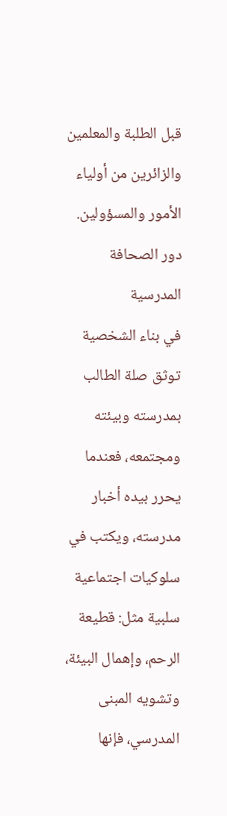قبل الطلبة والمعلمين والزائرين من أولياء الأمور والمسؤولين.
دور الصحافة المدرسية
في بناء الشخصية
توثق صلة الطالب بمدرسته وبيئته ومجتمعه، فعندما يحرر بيده أخبار مدرسته، ويكتب في سلوكيات اجتماعية سلبية مثل: قطيعة الرحم، وإهمال البيئة، وتشويه المبنى المدرسي، فإنها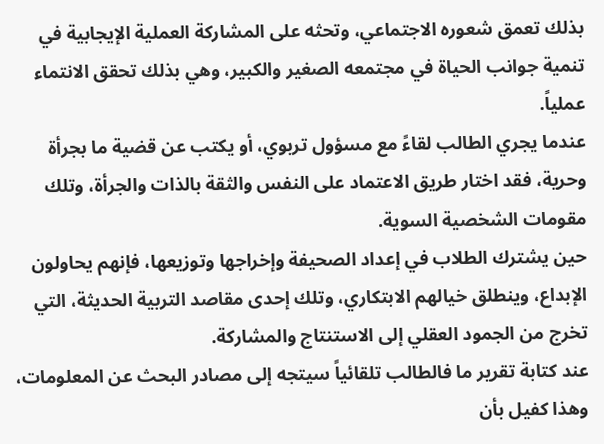بذلك تعمق شعوره الاجتماعي، وتحثه على المشاركة العملية الإيجابية في تنمية جوانب الحياة في مجتمعه الصغير والكبير، وهي بذلك تحقق الانتماء عملياً.
عندما يجري الطالب لقاءً مع مسؤول تربوي، أو يكتب عن قضية ما بجرأة وحرية، فقد اختار طريق الاعتماد على النفس والثقة بالذات والجرأة، وتلك مقومات الشخصية السوية.
حين يشترك الطلاب في إعداد الصحيفة وإخراجها وتوزيعها، فإنهم يحاولون الإبداع، وينطلق خيالهم الابتكاري، وتلك إحدى مقاصد التربية الحديثة، التي تخرج من الجمود العقلي إلى الاستنتاج والمشاركة.
عند كتابة تقرير ما فالطالب تلقائياً سيتجه إلى مصادر البحث عن المعلومات، وهذا كفيل بأن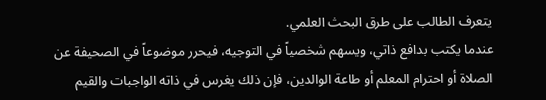يتعرف الطالب على طرق البحث العلمي.
عندما يكتب بدافع ذاتي، ويسهم شخصياً في التوجيه، فيحرر موضوعاً في الصحيفة عن الصلاة أو احترام المعلم أو طاعة الوالدين، فإن ذلك يغرس في ذاته الواجبات والقيم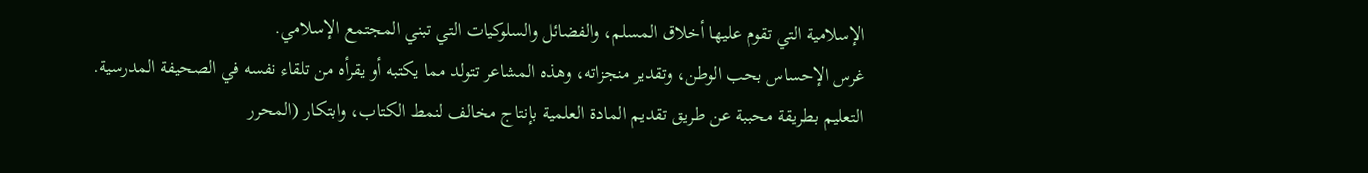الإسلامية التي تقوم عليها أخلاق المسلم، والفضائل والسلوكيات التي تبني المجتمع الإسلامي.
غرس الإحساس بحب الوطن، وتقدير منجزاته، وهذه المشاعر تتولد مما يكتبه أو يقرأه من تلقاء نفسه في الصحيفة المدرسية.
التعليم بطريقة محببة عن طريق تقديم المادة العلمية بإنتاج مخالف لنمط الكتاب، وابتكار (المحرر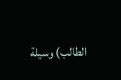الطالب) وسيلة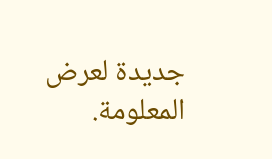جديدة لعرض المعلومة.